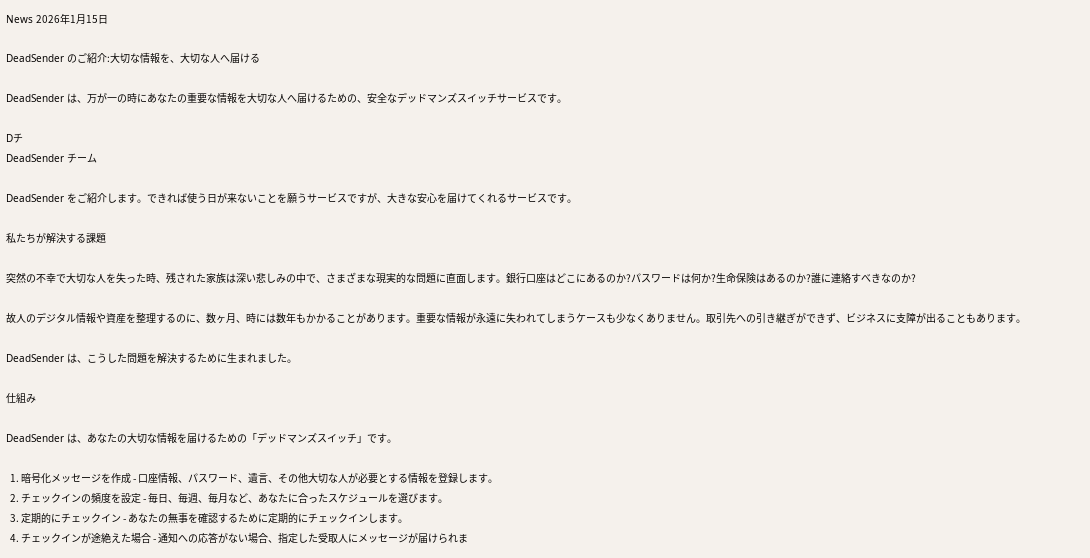News 2026年1月15日

DeadSender のご紹介:大切な情報を、大切な人へ届ける

DeadSender は、万が一の時にあなたの重要な情報を大切な人へ届けるための、安全なデッドマンズスイッチサービスです。

Dチ
DeadSender チーム

DeadSender をご紹介します。できれば使う日が来ないことを願うサービスですが、大きな安心を届けてくれるサービスです。

私たちが解決する課題

突然の不幸で大切な人を失った時、残された家族は深い悲しみの中で、さまざまな現実的な問題に直面します。銀行口座はどこにあるのか?パスワードは何か?生命保険はあるのか?誰に連絡すべきなのか?

故人のデジタル情報や資産を整理するのに、数ヶ月、時には数年もかかることがあります。重要な情報が永遠に失われてしまうケースも少なくありません。取引先への引き継ぎができず、ビジネスに支障が出ることもあります。

DeadSender は、こうした問題を解決するために生まれました。

仕組み

DeadSender は、あなたの大切な情報を届けるための「デッドマンズスイッチ」です。

  1. 暗号化メッセージを作成 - 口座情報、パスワード、遺言、その他大切な人が必要とする情報を登録します。
  2. チェックインの頻度を設定 - 毎日、毎週、毎月など、あなたに合ったスケジュールを選びます。
  3. 定期的にチェックイン - あなたの無事を確認するために定期的にチェックインします。
  4. チェックインが途絶えた場合 - 通知への応答がない場合、指定した受取人にメッセージが届けられま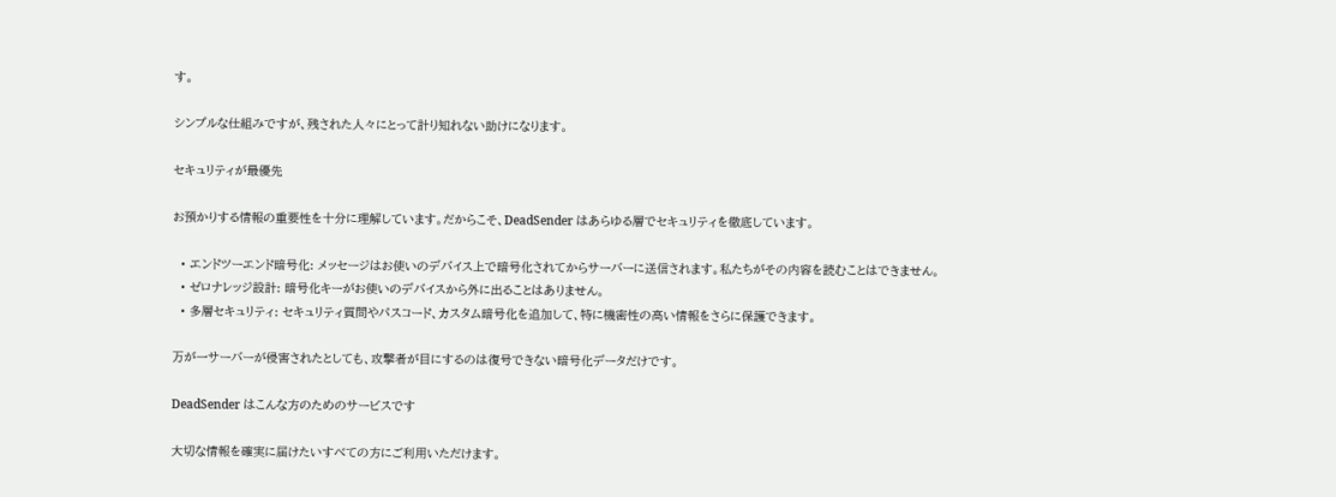す。

シンプルな仕組みですが、残された人々にとって計り知れない助けになります。

セキュリティが最優先

お預かりする情報の重要性を十分に理解しています。だからこそ、DeadSender はあらゆる層でセキュリティを徹底しています。

  • エンドツーエンド暗号化: メッセージはお使いのデバイス上で暗号化されてからサーバーに送信されます。私たちがその内容を読むことはできません。
  • ゼロナレッジ設計: 暗号化キーがお使いのデバイスから外に出ることはありません。
  • 多層セキュリティ: セキュリティ質問やパスコード、カスタム暗号化を追加して、特に機密性の高い情報をさらに保護できます。

万が一サーバーが侵害されたとしても、攻撃者が目にするのは復号できない暗号化データだけです。

DeadSender はこんな方のためのサービスです

大切な情報を確実に届けたいすべての方にご利用いただけます。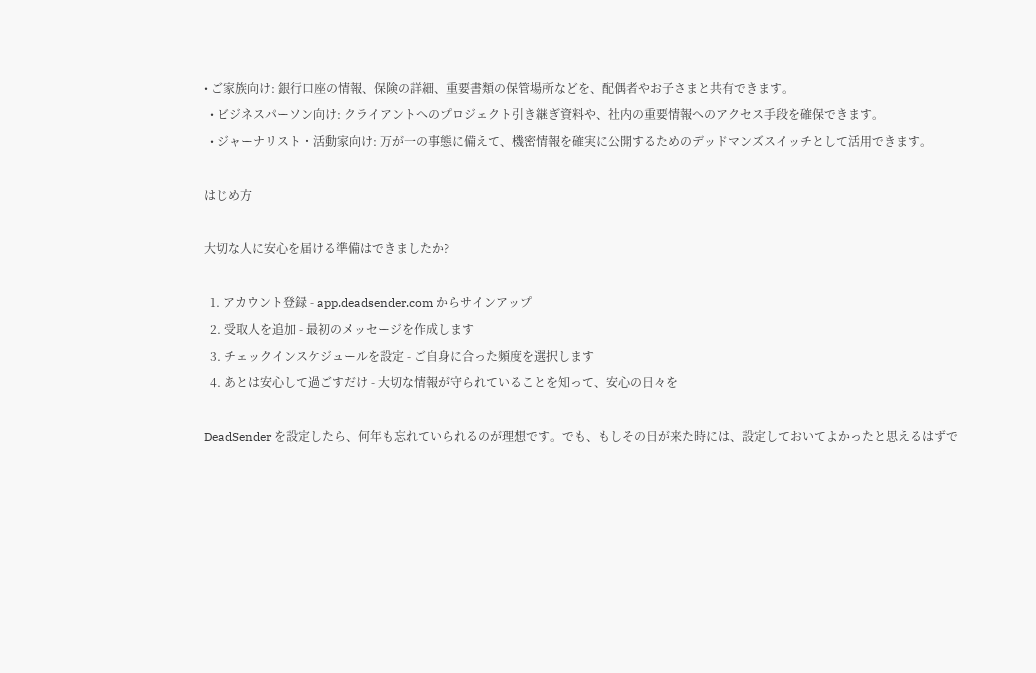• ご家族向け: 銀行口座の情報、保険の詳細、重要書類の保管場所などを、配偶者やお子さまと共有できます。
  • ビジネスパーソン向け: クライアントへのプロジェクト引き継ぎ資料や、社内の重要情報へのアクセス手段を確保できます。
  • ジャーナリスト・活動家向け: 万が一の事態に備えて、機密情報を確実に公開するためのデッドマンズスイッチとして活用できます。

はじめ方

大切な人に安心を届ける準備はできましたか?

  1. アカウント登録 - app.deadsender.com からサインアップ
  2. 受取人を追加 - 最初のメッセージを作成します
  3. チェックインスケジュールを設定 - ご自身に合った頻度を選択します
  4. あとは安心して過ごすだけ - 大切な情報が守られていることを知って、安心の日々を

DeadSender を設定したら、何年も忘れていられるのが理想です。でも、もしその日が来た時には、設定しておいてよかったと思えるはずで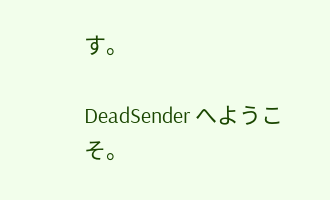す。

DeadSender へようこそ。